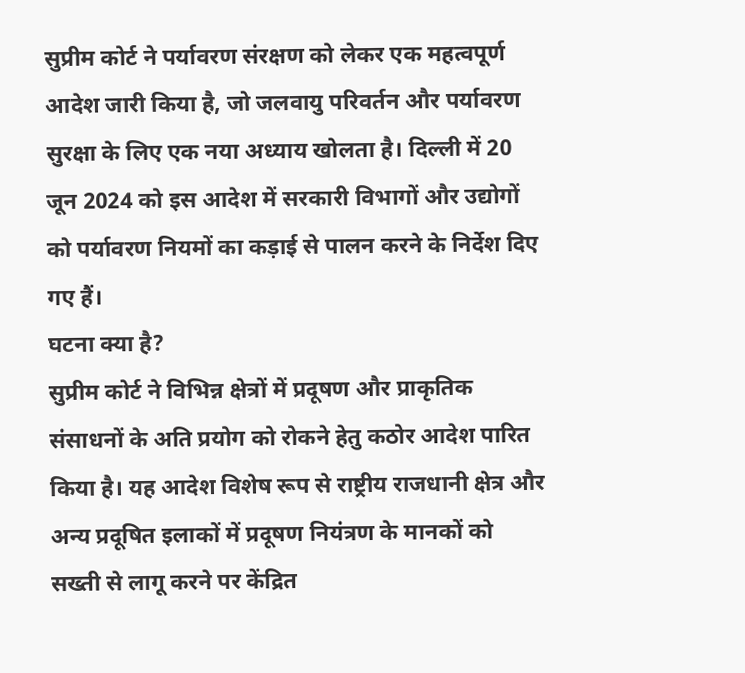सुप्रीम कोर्ट ने पर्यावरण संरक्षण को लेकर एक महत्वपूर्ण आदेश जारी किया है, जो जलवायु परिवर्तन और पर्यावरण सुरक्षा के लिए एक नया अध्याय खोलता है। दिल्ली में 20 जून 2024 को इस आदेश में सरकारी विभागों और उद्योगों को पर्यावरण नियमों का कड़ाई से पालन करने के निर्देश दिए गए हैं।
घटना क्या है?
सुप्रीम कोर्ट ने विभिन्न क्षेत्रों में प्रदूषण और प्राकृतिक संसाधनों के अति प्रयोग को रोकने हेतु कठोर आदेश पारित किया है। यह आदेश विशेष रूप से राष्ट्रीय राजधानी क्षेत्र और अन्य प्रदूषित इलाकों में प्रदूषण नियंत्रण के मानकों को सख्ती से लागू करने पर केंद्रित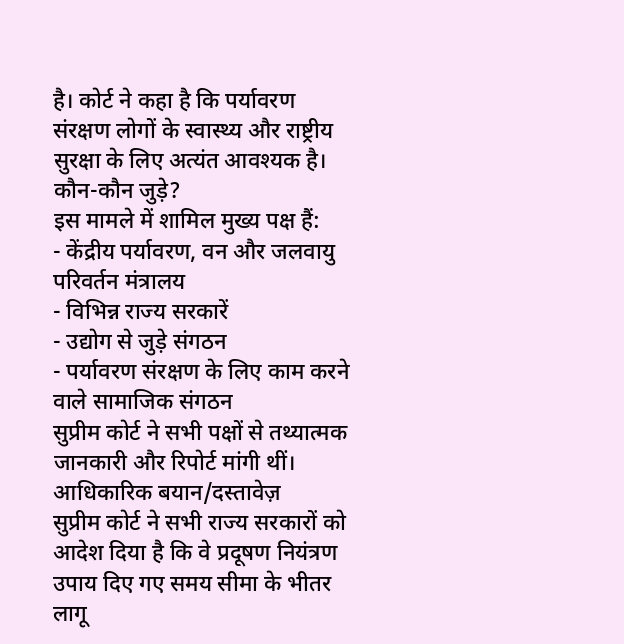है। कोर्ट ने कहा है कि पर्यावरण संरक्षण लोगों के स्वास्थ्य और राष्ट्रीय सुरक्षा के लिए अत्यंत आवश्यक है।
कौन-कौन जुड़े?
इस मामले में शामिल मुख्य पक्ष हैं:
- केंद्रीय पर्यावरण, वन और जलवायु परिवर्तन मंत्रालय
- विभिन्न राज्य सरकारें
- उद्योग से जुड़े संगठन
- पर्यावरण संरक्षण के लिए काम करने वाले सामाजिक संगठन
सुप्रीम कोर्ट ने सभी पक्षों से तथ्यात्मक जानकारी और रिपोर्ट मांगी थीं।
आधिकारिक बयान/दस्तावेज़
सुप्रीम कोर्ट ने सभी राज्य सरकारों को आदेश दिया है कि वे प्रदूषण नियंत्रण उपाय दिए गए समय सीमा के भीतर लागू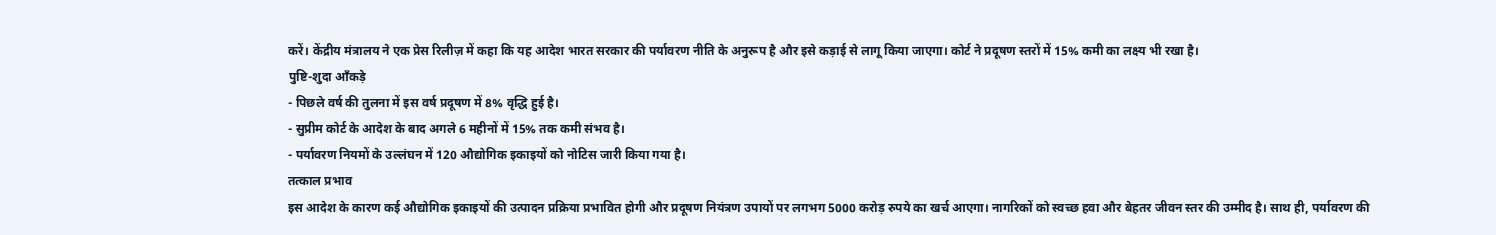करें। केंद्रीय मंत्रालय ने एक प्रेस रिलीज़ में कहा कि यह आदेश भारत सरकार की पर्यावरण नीति के अनुरूप है और इसे कड़ाई से लागू किया जाएगा। कोर्ट ने प्रदूषण स्तरों में 15% कमी का लक्ष्य भी रखा है।
पुष्टि-शुदा आँकड़े
- पिछले वर्ष की तुलना में इस वर्ष प्रदूषण में 8% वृद्धि हुई है।
- सुप्रीम कोर्ट के आदेश के बाद अगले 6 महीनों में 15% तक कमी संभव है।
- पर्यावरण नियमों के उल्लंघन में 120 औद्योगिक इकाइयों को नोटिस जारी किया गया है।
तत्काल प्रभाव
इस आदेश के कारण कई औद्योगिक इकाइयों की उत्पादन प्रक्रिया प्रभावित होगी और प्रदूषण नियंत्रण उपायों पर लगभग 5000 करोड़ रुपये का खर्च आएगा। नागरिकों को स्वच्छ हवा और बेहतर जीवन स्तर की उम्मीद है। साथ ही, पर्यावरण की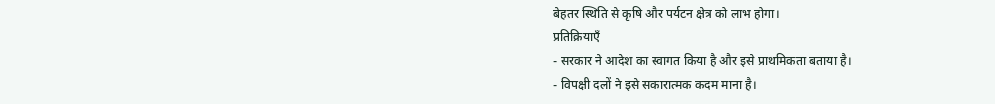बेहतर स्थिति से कृषि और पर्यटन क्षेत्र को लाभ होगा।
प्रतिक्रियाएँ
- सरकार ने आदेश का स्वागत किया है और इसे प्राथमिकता बताया है।
- विपक्षी दलों ने इसे सकारात्मक कदम माना है।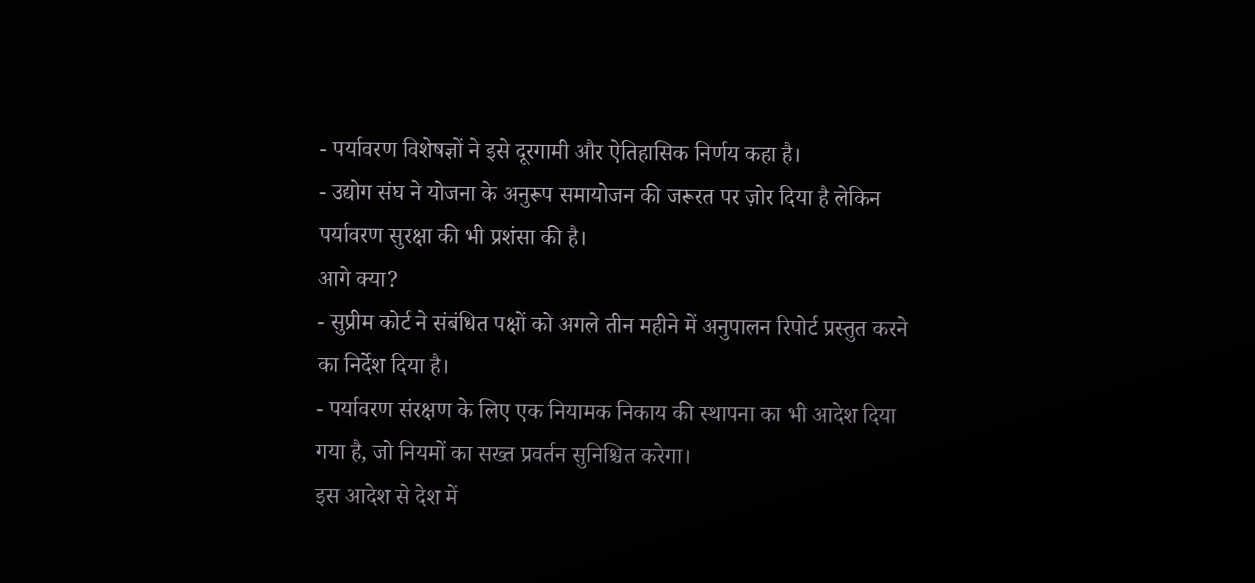- पर्यावरण विशेषज्ञों ने इसे दूरगामी और ऐतिहासिक निर्णय कहा है।
- उद्योग संघ ने योजना के अनुरूप समायोजन की जरूरत पर ज़ोर दिया है लेकिन पर्यावरण सुरक्षा की भी प्रशंसा की है।
आगे क्या?
- सुप्रीम कोर्ट ने संबंधित पक्षों को अगले तीन महीने में अनुपालन रिपोर्ट प्रस्तुत करने का निर्देश दिया है।
- पर्यावरण संरक्षण के लिए एक नियामक निकाय की स्थापना का भी आदेश दिया गया है, जो नियमों का सख्त प्रवर्तन सुनिश्चित करेगा।
इस आदेश से देश में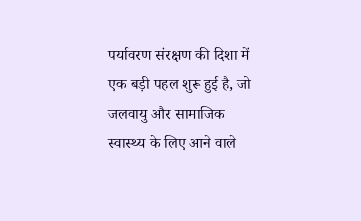पर्यावरण संरक्षण की दिशा में एक बड़ी पहल शुरू हुई है, जो जलवायु और सामाजिक स्वास्थ्य के लिए आने वाले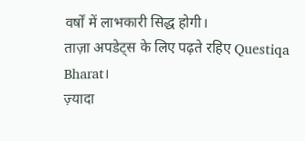वर्षों में लाभकारी सिद्ध होगी।
ताज़ा अपडेट्स के लिए पढ़ते रहिए Questiqa Bharat।
ज़्यादा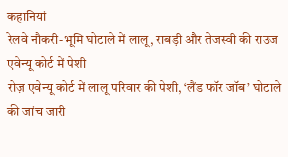कहानियां
रेलवे नौकरी-भूमि घोटाले में लालू, राबड़ी और तेजस्वी की राउज एवेन्यू कोर्ट में पेशी
रोज़ एवेन्यू कोर्ट में लालू परिवार की पेशी, ‘लैंड फॉर जॉब’ घोटाले की जांच जारी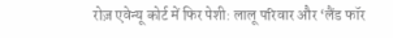रोज़ एवेन्यू कोर्ट में फिर पेशी: लालू परिवार और ‘लैंड फॉर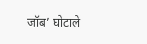जॉब’ घोटाले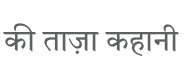की ताज़ा कहानी